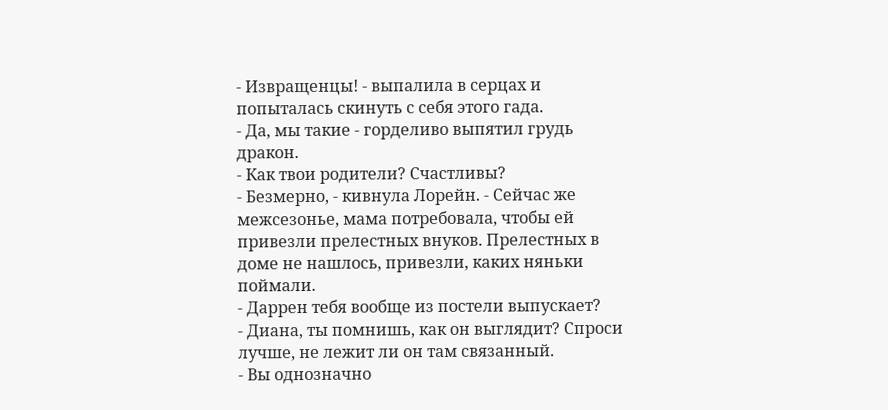- Извращенцы! - выпалила в серцах и попыталась скинуть с себя этого гада.
- Да, мы такие - горделиво выпятил грудь дракон.
- Как твои родители? Счастливы?
- Безмерно, - кивнула Лорейн. - Сейчас же межсезонье, мама потребовала, чтобы ей привезли прелестных внуков. Прелестных в доме не нашлось, привезли, каких няньки поймали.
- Даррен тебя вообще из постели выпускает?
- Диана, ты помнишь, как он выглядит? Спроси лучше, не лежит ли он там связанный.
- Вы однозначно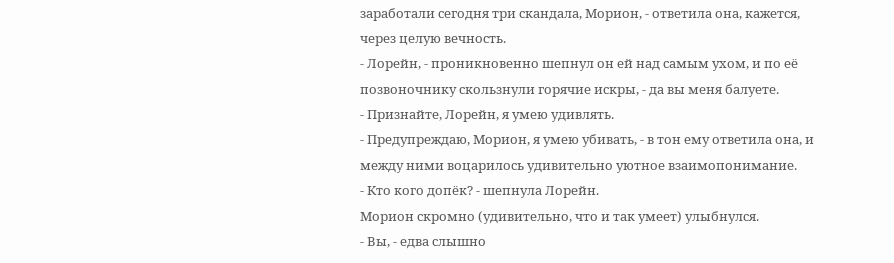заработали сегодня три скандала, Морион, - ответила она, кажется, через целую вечность.
- Лорейн, - проникновенно шепнул он ей над самым ухом, и по её позвоночнику скользнули горячие искры, - да вы меня балуете.
- Признайте, Лорейн, я умею удивлять.
- Предупреждаю, Морион, я умею убивать, - в тон ему ответила она, и между ними воцарилось удивительно уютное взаимопонимание.
- Кто кого допёк? - шепнула Лорейн.
Морион скромно (удивительно, что и так умеет) улыбнулся.
- Вы, - едва слышно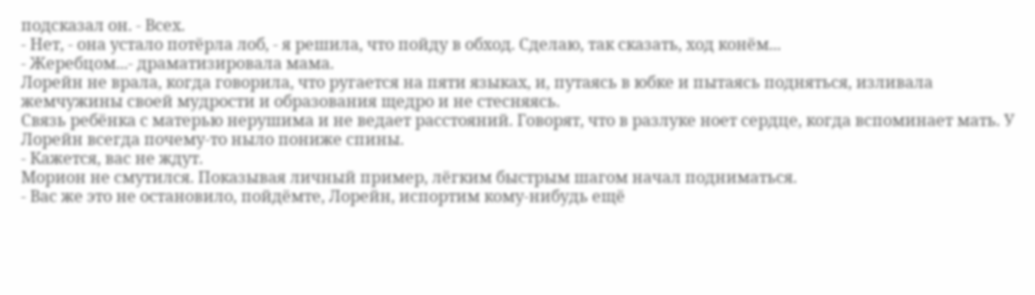подсказал он. - Всех.
- Нет, - она устало потёрла лоб, - я решила, что пойду в обход. Сделаю, так сказать, ход конём...
- Жеребцом...- драматизировала мама.
Лорейн не врала, когда говорила, что ругается на пяти языках, и, путаясь в юбке и пытаясь подняться, изливала жемчужины своей мудрости и образования щедро и не стесняясь.
Связь ребёнка с матерью нерушима и не ведает расстояний. Говорят, что в разлуке ноет сердце, когда вспоминает мать. У Лорейн всегда почему-то ныло пониже спины.
- Кажется, вас не ждут.
Морион не смутился. Показывая личный пример, лёгким быстрым шагом начал подниматься.
- Вас же это не остановило, пойдёмте, Лорейн, испортим кому-нибудь ещё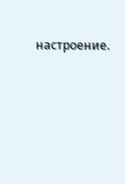настроение.